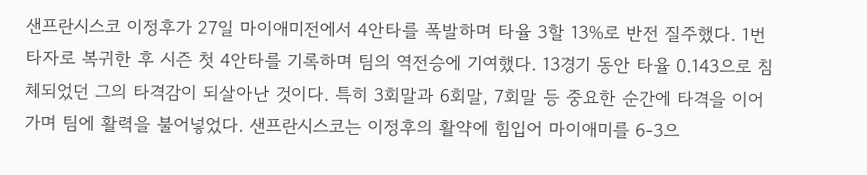샌프란시스코 이정후가 27일 마이애미전에서 4안타를 폭발하며 타율 3할 13%로 반전 질주했다. 1번 타자로 복귀한 후 시즌 첫 4안타를 기록하며 팀의 역전승에 기여했다. 13경기 동안 타율 0.143으로 침체되었던 그의 타격감이 되살아난 것이다. 특히 3회말과 6회말, 7회말 등 중요한 순간에 타격을 이어가며 팀에 활력을 불어넣었다. 샌프란시스코는 이정후의 활약에 힘입어 마이애미를 6-3으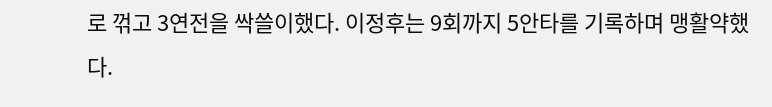로 꺾고 3연전을 싹쓸이했다. 이정후는 9회까지 5안타를 기록하며 맹활약했다.